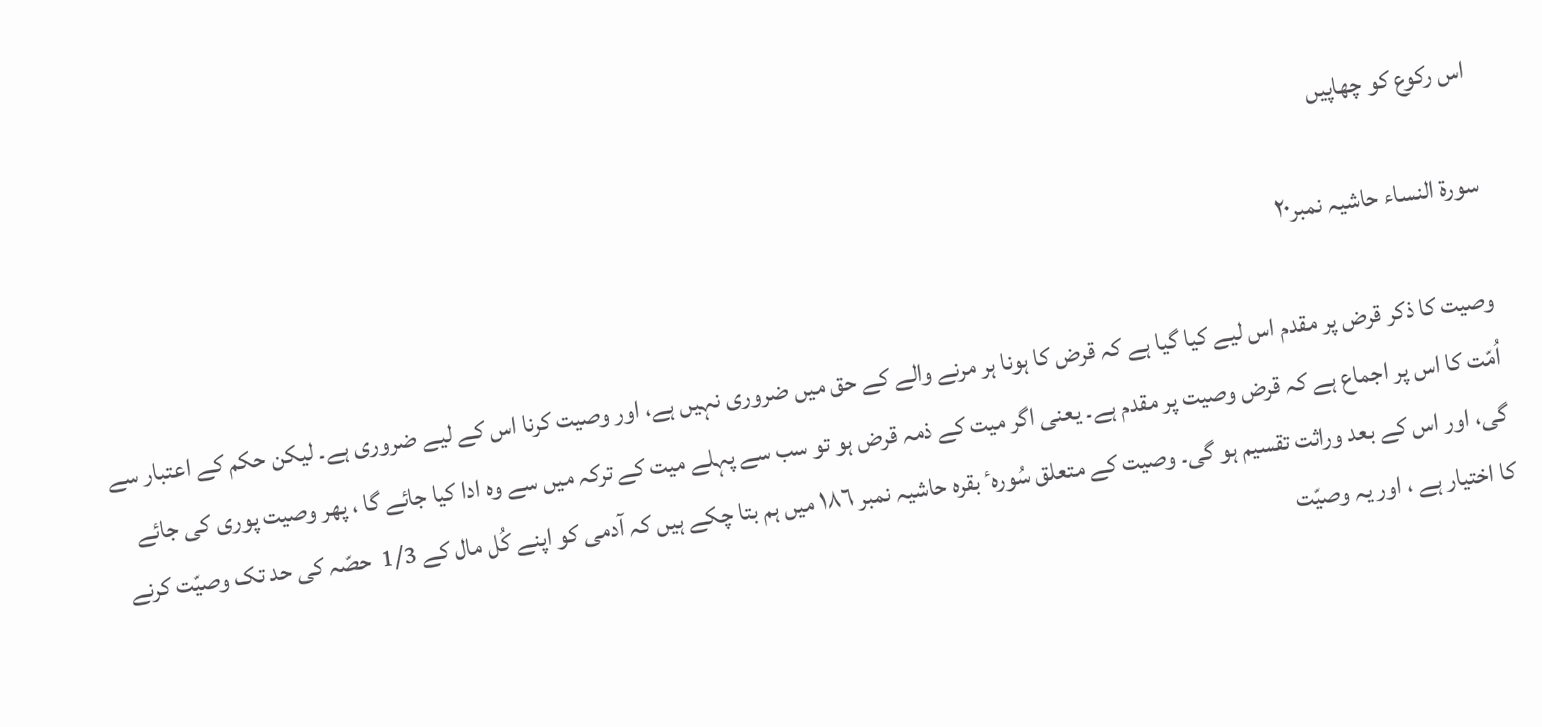اس رکوع کو چھاپیں

سورة النساء حاشیہ نمبر۲۰

وصیت کا ذکر قرض پر مقدم اس لیے کیا گیا ہے کہ قرض کا ہونا ہر مرنے والے کے حق میں ضروری نہیں ہے، اور وصیت کرنا اس کے لیے ضروری ہے۔ لیکن حکم کے اعتبار سے اُمّت کا اس پر اجماع ہے کہ قرض وصیت پر مقدم ہے۔ یعنی اگر میت کے ذمہ قرض ہو تو سب سے پہلے میت کے ترکہ میں سے وہ ادا کیا جائے گا ، پھر وصیت پوری کی جائے گی، اور اس کے بعد وراثت تقسیم ہو گی۔ وصیت کے متعلق سُورہٴ بقرہ حاشیہ نمبر ١۸٦ میں ہم بتا چکے ہیں کہ آدمی کو اپنے کُل مال کے 1/3  حصّہ کی حد تک وصیّت کرنے کا اختیار ہے ، اور یہ وصیّت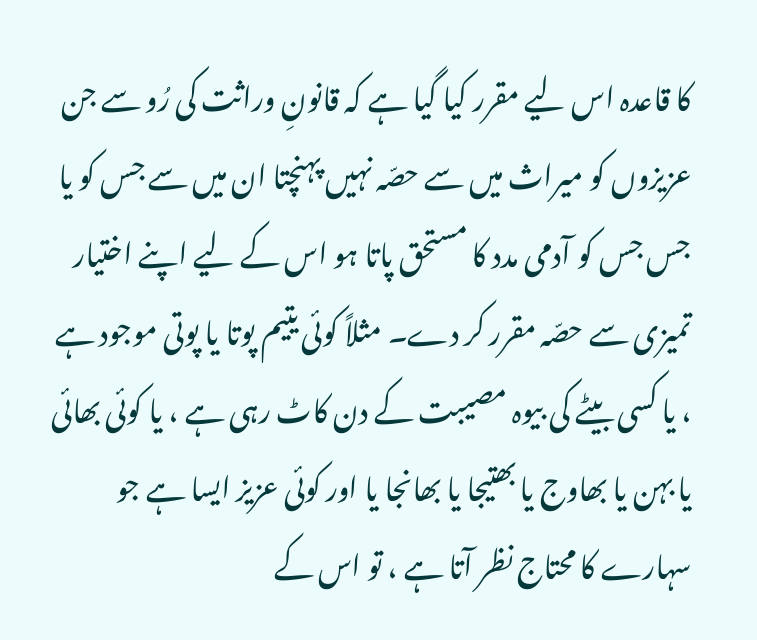کا قاعدہ اس لیے مقرر کیا گیا ہے کہ قانونِ وراثت کی رُو سے جن عزیزوں کو میراث میں سے حصّہ نہیں پہنچتا ان میں سے جس کو یا جس جس کو آدمی مدد کا مستحق پاتا ہو اس کے لیے اپنے اختیار تمیزی سے حصّہ مقرر کر دے۔ مثلاً کوئی یتیم پوتا یا پوتی موجود ہے ، یا کسی بیٹے کی بیوہ مصیبت کے دن کاٹ رہی ہے ، یا کوئی بھائی یا بہن یا بھاوج یا بھتیجا یا بھانجا یا اور کوئی عزیز ایسا ہے جو سہارے کا محتاج نظر آتا ہے ، تو اس کے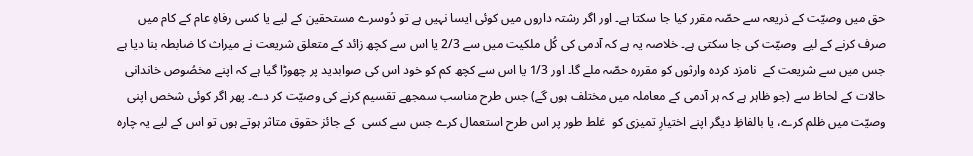حق میں وصیّت کے ذریعہ سے حصّہ مقرر کیا جا سکتا ہے۔ اور اگر رشتہ داروں میں کوئی ایسا نہیں ہے تو دُوسرے مستحقین کے لیے یا کسی رفاہِ عام کے کام میں صرف کرنے کے لیے  وصیّت کی جا سکتی ہے۔ خلاصہ یہ ہے کہ آدمی کی کُل ملکیت میں سے 2/3 یا اس سے کچھ زائد کے متعلق شریعت نے میراث کا ضابطہ بنا دیا ہے جس میں سے شریعت کے  نامزد کردہ وارثوں کو مقررہ حصّہ ملے گا۔ اور 1/3 یا اس سے کچھ کم کو خود اس کی صوابدید پر چھوڑا گیا ہے کہ اپنے مخصُوص خاندانی حالات کے لحاظ سے (جو ظاہر ہے کہ ہر آدمی کے معاملہ میں مختلف ہوں گے) جس طرح مناسب سمجھے تقسیم کرنے کی وصیّت کر دے۔ پھر اگر کوئی شخص اپنی وصیّت میں ظلم کرے، یا بالفاظِ دیگر اپنے اختیارِ تمیزی کو  غلط طور پر اس طرح استعمال کرے جس سے کسی  کے جائز حقوق متاثر ہوتے ہوں تو اس کے لیے یہ چارہ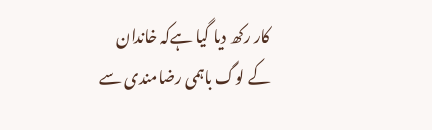کار رکھ دیا گیا ہےکہ خاندان کے لوگ باہمی رضامندی سے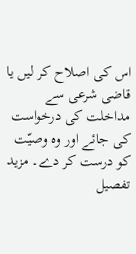اس کی اصلاح کر لیں یا قاضی شرعی سے مداخلت کی درخواست کی جائے اور وہ وصیّت کو درست کر دے۔ مزید تفصیل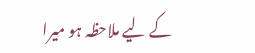کے لیے ملاحظہ ہو میرا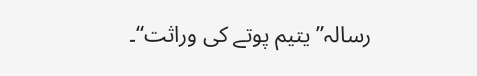رسالہ” یتیم پوتے کی وراثت“۔